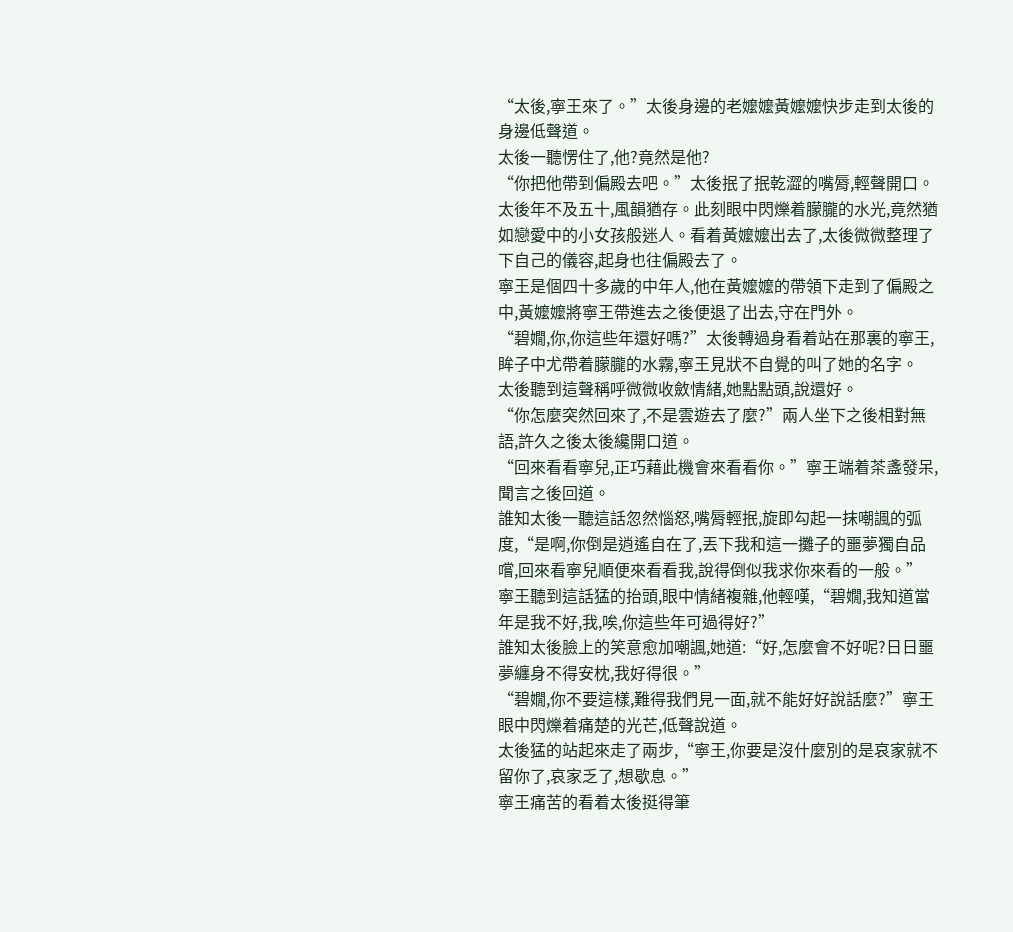“太後,寧王來了。”太後身邊的老嬤嬤黃嬤嬤快步走到太後的身邊低聲道。
太後一聽愣住了,他?竟然是他?
“你把他帶到偏殿去吧。”太後抿了抿乾澀的嘴脣,輕聲開口。太後年不及五十,風韻猶存。此刻眼中閃爍着朦朧的水光,竟然猶如戀愛中的小女孩般迷人。看着黃嬤嬤出去了,太後微微整理了下自己的儀容,起身也往偏殿去了。
寧王是個四十多歲的中年人,他在黃嬤嬤的帶領下走到了偏殿之中,黃嬤嬤將寧王帶進去之後便退了出去,守在門外。
“碧嫺,你,你這些年還好嗎?”太後轉過身看着站在那裏的寧王,眸子中尤帶着朦朧的水霧,寧王見狀不自覺的叫了她的名字。
太後聽到這聲稱呼微微收斂情緒,她點點頭,說還好。
“你怎麼突然回來了,不是雲遊去了麼?”兩人坐下之後相對無語,許久之後太後纔開口道。
“回來看看寧兒,正巧藉此機會來看看你。”寧王端着茶盞發呆,聞言之後回道。
誰知太後一聽這話忽然惱怒,嘴脣輕抿,旋即勾起一抹嘲諷的弧度,“是啊,你倒是逍遙自在了,丟下我和這一攤子的噩夢獨自品嚐,回來看寧兒順便來看看我,說得倒似我求你來看的一般。”
寧王聽到這話猛的抬頭,眼中情緒複雜,他輕嘆,“碧嫺,我知道當年是我不好,我,唉,你這些年可過得好?”
誰知太後臉上的笑意愈加嘲諷,她道:“好,怎麼會不好呢?日日噩夢纏身不得安枕,我好得很。”
“碧嫺,你不要這樣,難得我們見一面,就不能好好說話麼?”寧王眼中閃爍着痛楚的光芒,低聲說道。
太後猛的站起來走了兩步,“寧王,你要是沒什麼別的是哀家就不留你了,哀家乏了,想歇息。”
寧王痛苦的看着太後挺得筆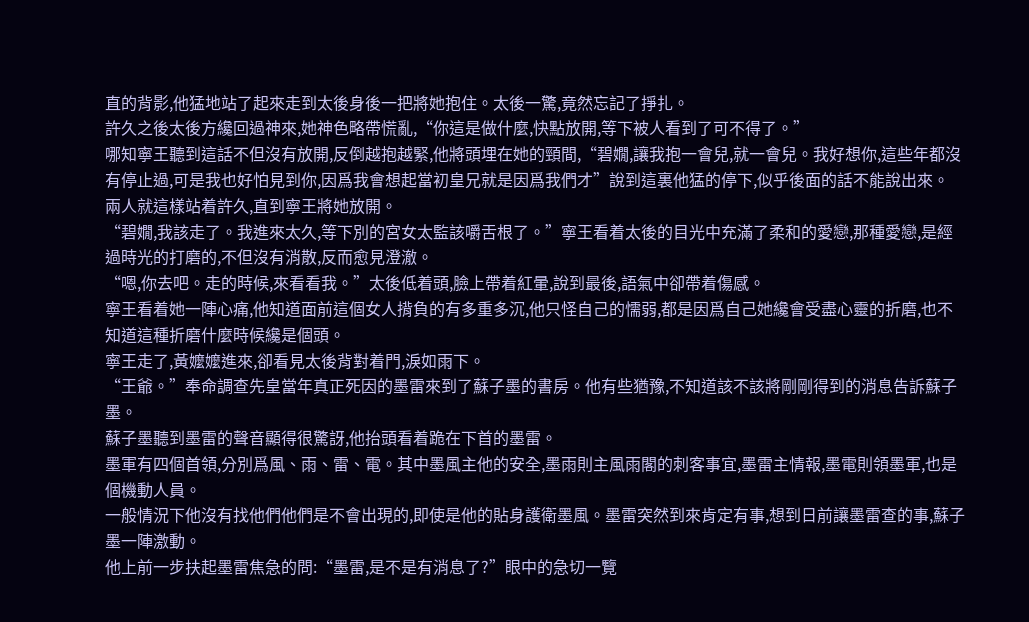直的背影,他猛地站了起來走到太後身後一把將她抱住。太後一驚,竟然忘記了掙扎。
許久之後太後方纔回過神來,她神色略帶慌亂,“你這是做什麼,快點放開,等下被人看到了可不得了。”
哪知寧王聽到這話不但沒有放開,反倒越抱越緊,他將頭埋在她的頸間,“碧嫺,讓我抱一會兒,就一會兒。我好想你,這些年都沒有停止過,可是我也好怕見到你,因爲我會想起當初皇兄就是因爲我們才”說到這裏他猛的停下,似乎後面的話不能說出來。
兩人就這樣站着許久,直到寧王將她放開。
“碧嫺,我該走了。我進來太久,等下別的宮女太監該嚼舌根了。”寧王看着太後的目光中充滿了柔和的愛戀,那種愛戀,是經過時光的打磨的,不但沒有消散,反而愈見澄澈。
“嗯,你去吧。走的時候,來看看我。”太後低着頭,臉上帶着紅暈,說到最後,語氣中卻帶着傷感。
寧王看着她一陣心痛,他知道面前這個女人揹負的有多重多沉,他只怪自己的懦弱,都是因爲自己她纔會受盡心靈的折磨,也不知道這種折磨什麼時候纔是個頭。
寧王走了,黃嬤嬤進來,卻看見太後背對着門,淚如雨下。
“王爺。”奉命調查先皇當年真正死因的墨雷來到了蘇子墨的書房。他有些猶豫,不知道該不該將剛剛得到的消息告訴蘇子墨。
蘇子墨聽到墨雷的聲音顯得很驚訝,他抬頭看着跪在下首的墨雷。
墨軍有四個首領,分別爲風、雨、雷、電。其中墨風主他的安全,墨雨則主風雨閣的刺客事宜,墨雷主情報,墨電則領墨軍,也是個機動人員。
一般情況下他沒有找他們他們是不會出現的,即使是他的貼身護衛墨風。墨雷突然到來肯定有事,想到日前讓墨雷查的事,蘇子墨一陣激動。
他上前一步扶起墨雷焦急的問:“墨雷,是不是有消息了?”眼中的急切一覽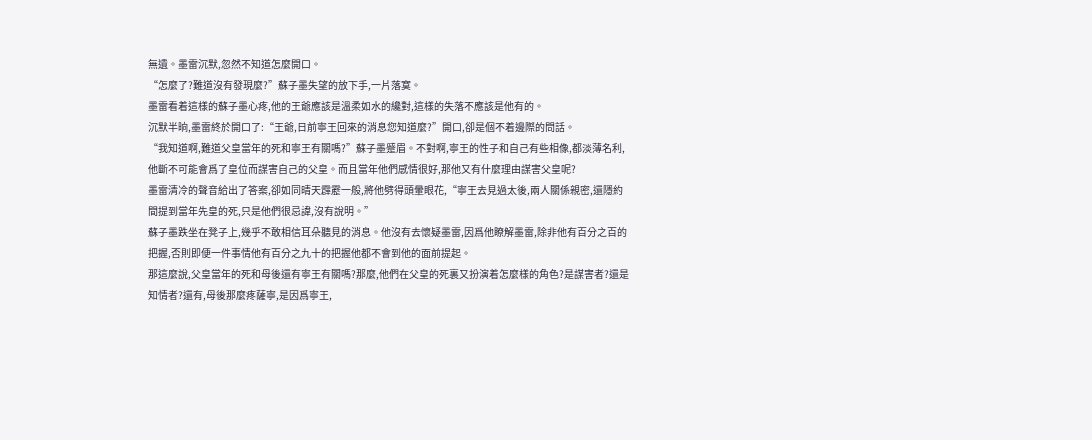無遺。墨雷沉默,忽然不知道怎麼開口。
“怎麼了?難道沒有發現麼?”蘇子墨失望的放下手,一片落寞。
墨雷看着這樣的蘇子墨心疼,他的王爺應該是溫柔如水的纔對,這樣的失落不應該是他有的。
沉默半晌,墨雷終於開口了:“王爺,日前寧王回來的消息您知道麼?”開口,卻是個不着邊際的問話。
“我知道啊,難道父皇當年的死和寧王有關嗎?”蘇子墨蹙眉。不對啊,寧王的性子和自己有些相像,都淡薄名利,他斷不可能會爲了皇位而謀害自己的父皇。而且當年他們感情很好,那他又有什麼理由謀害父皇呢?
墨雷清冷的聲音給出了答案,卻如同晴天霹靂一般,將他劈得頭暈眼花,“寧王去見過太後,兩人關係親密,還隱約間提到當年先皇的死,只是他們很忌諱,沒有說明。”
蘇子墨跌坐在凳子上,幾乎不敢相信耳朵聽見的消息。他沒有去懷疑墨雷,因爲他瞭解墨雷,除非他有百分之百的把握,否則即便一件事情他有百分之九十的把握他都不會到他的面前提起。
那這麼說,父皇當年的死和母後還有寧王有關嗎?那麼,他們在父皇的死裏又扮演着怎麼樣的角色?是謀害者?還是知情者?還有,母後那麼疼薩寧,是因爲寧王,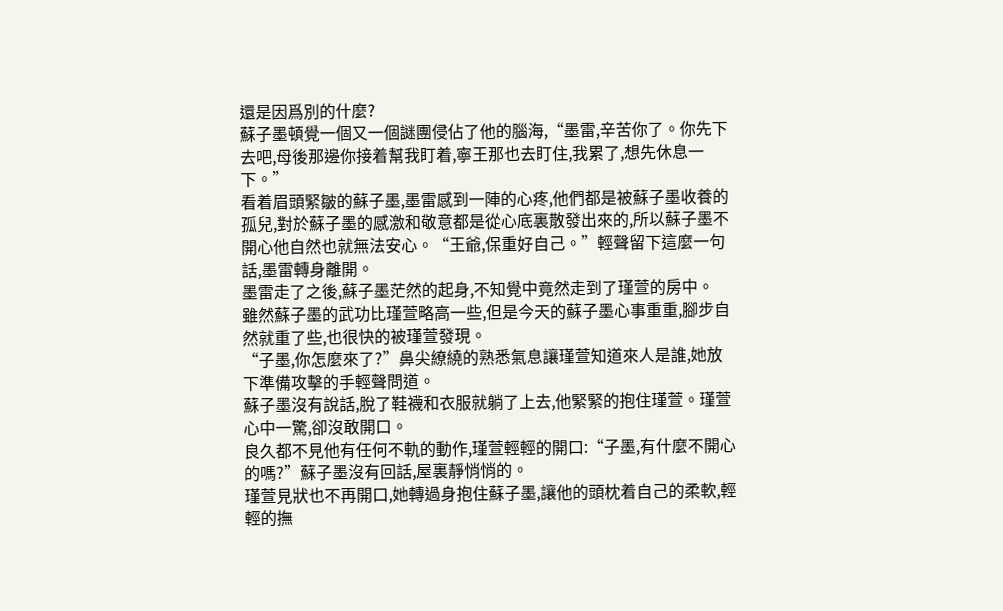還是因爲別的什麼?
蘇子墨頓覺一個又一個謎團侵佔了他的腦海,“墨雷,辛苦你了。你先下去吧,母後那邊你接着幫我盯着,寧王那也去盯住,我累了,想先休息一下。”
看着眉頭緊皺的蘇子墨,墨雷感到一陣的心疼,他們都是被蘇子墨收養的孤兒,對於蘇子墨的感激和敬意都是從心底裏散發出來的,所以蘇子墨不開心他自然也就無法安心。“王爺,保重好自己。”輕聲留下這麼一句話,墨雷轉身離開。
墨雷走了之後,蘇子墨茫然的起身,不知覺中竟然走到了瑾萱的房中。
雖然蘇子墨的武功比瑾萱略高一些,但是今天的蘇子墨心事重重,腳步自然就重了些,也很快的被瑾萱發現。
“子墨,你怎麼來了?”鼻尖繚繞的熟悉氣息讓瑾萱知道來人是誰,她放下準備攻擊的手輕聲問道。
蘇子墨沒有說話,脫了鞋襪和衣服就躺了上去,他緊緊的抱住瑾萱。瑾萱心中一驚,卻沒敢開口。
良久都不見他有任何不軌的動作,瑾萱輕輕的開口:“子墨,有什麼不開心的嗎?”蘇子墨沒有回話,屋裏靜悄悄的。
瑾萱見狀也不再開口,她轉過身抱住蘇子墨,讓他的頭枕着自己的柔軟,輕輕的撫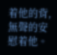着他的背,無聲的安慰着他。